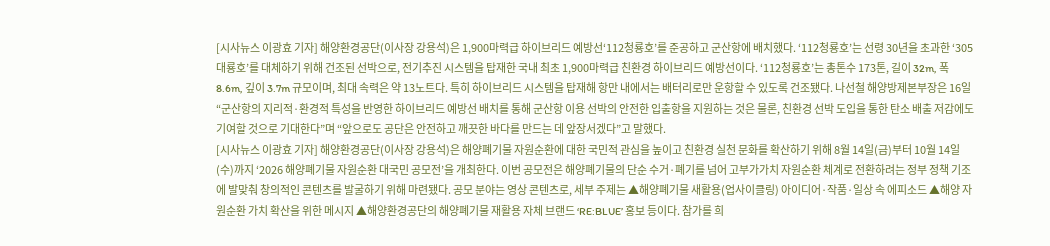[시사뉴스 이광효 기자] 해양환경공단(이사장 강용석)은 1,900마력급 하이브리드 예방선‘112청룡호’를 준공하고 군산항에 배치했다. ‘112청룡호’는 선령 30년을 초과한 ‘305대룡호’를 대체하기 위해 건조된 선박으로, 전기추진 시스템을 탑재한 국내 최초 1,900마력급 친환경 하이브리드 예방선이다. ‘112청룡호’는 총톤수 173톤, 길이 32m, 폭 8.6m, 깊이 3.7m 규모이며, 최대 속력은 약 13노트다. 특히 하이브리드 시스템을 탑재해 항만 내에서는 배터리로만 운항할 수 있도록 건조됐다. 나선철 해양방제본부장은 16일 “군산항의 지리적·환경적 특성을 반영한 하이브리드 예방선 배치를 통해 군산항 이용 선박의 안전한 입출항을 지원하는 것은 물론, 친환경 선박 도입을 통한 탄소 배출 저감에도 기여할 것으로 기대한다”며 “앞으로도 공단은 안전하고 깨끗한 바다를 만드는 데 앞장서겠다”고 말했다.
[시사뉴스 이광효 기자] 해양환경공단(이사장 강용석)은 해양폐기물 자원순환에 대한 국민적 관심을 높이고 친환경 실천 문화를 확산하기 위해 8월 14일(금)부터 10월 14일(수)까지 ‘2026 해양폐기물 자원순환 대국민 공모전’을 개최한다. 이번 공모전은 해양폐기물의 단순 수거·폐기를 넘어 고부가가치 자원순환 체계로 전환하려는 정부 정책 기조에 발맞춰 창의적인 콘텐츠를 발굴하기 위해 마련됐다. 공모 분야는 영상 콘텐츠로, 세부 주제는 ▲해양폐기물 새활용(업사이클링) 아이디어·작품·일상 속 에피소드 ▲해양 자원순환 가치 확산을 위한 메시지 ▲해양환경공단의 해양폐기물 재활용 자체 브랜드 ‘RE:BLUE’ 홍보 등이다. 참가를 희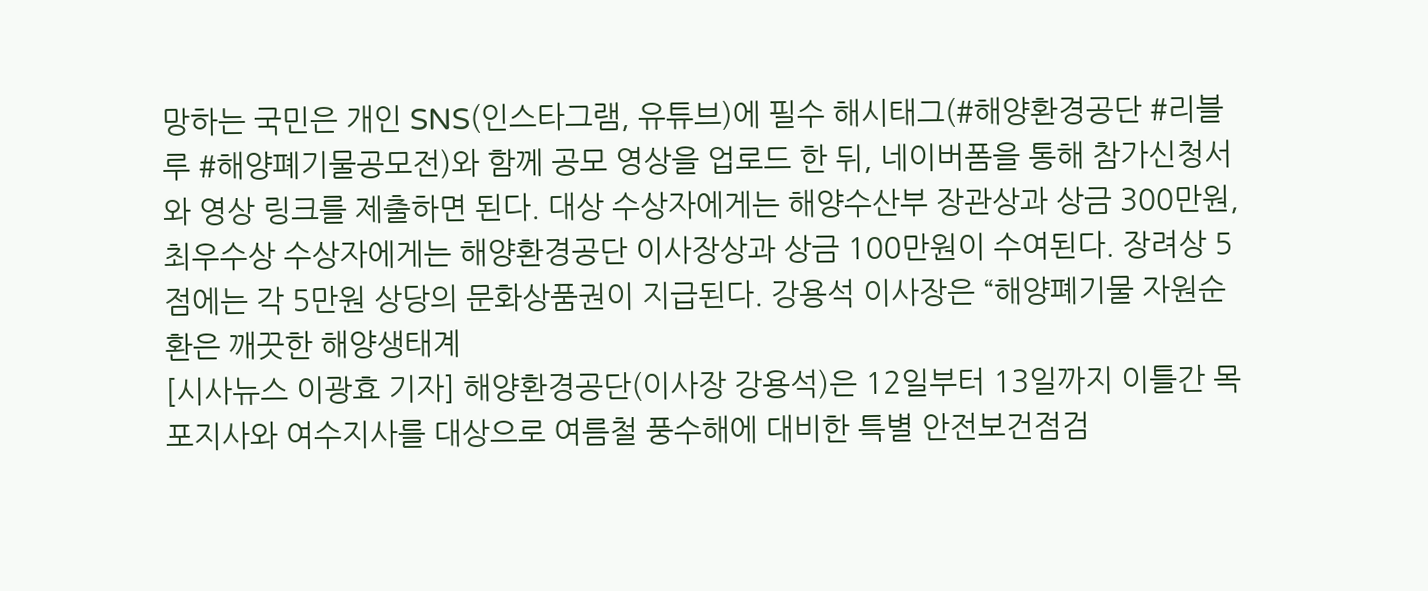망하는 국민은 개인 SNS(인스타그램, 유튜브)에 필수 해시태그(#해양환경공단 #리블루 #해양폐기물공모전)와 함께 공모 영상을 업로드 한 뒤, 네이버폼을 통해 참가신청서와 영상 링크를 제출하면 된다. 대상 수상자에게는 해양수산부 장관상과 상금 300만원, 최우수상 수상자에게는 해양환경공단 이사장상과 상금 100만원이 수여된다. 장려상 5점에는 각 5만원 상당의 문화상품권이 지급된다. 강용석 이사장은 “해양폐기물 자원순환은 깨끗한 해양생태계
[시사뉴스 이광효 기자] 해양환경공단(이사장 강용석)은 12일부터 13일까지 이틀간 목포지사와 여수지사를 대상으로 여름철 풍수해에 대비한 특별 안전보건점검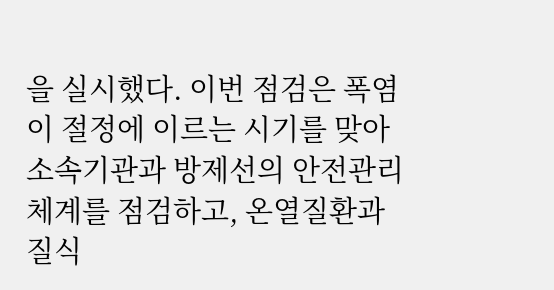을 실시했다. 이번 점검은 폭염이 절정에 이르는 시기를 맞아 소속기관과 방제선의 안전관리 체계를 점검하고, 온열질환과 질식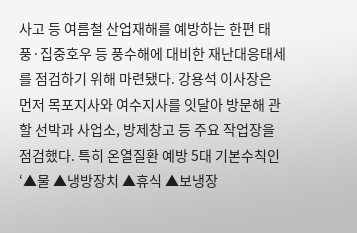사고 등 여름철 산업재해를 예방하는 한편 태풍·집중호우 등 풍수해에 대비한 재난대응태세를 점검하기 위해 마련됐다. 강용석 이사장은 먼저 목포지사와 여수지사를 잇달아 방문해 관할 선박과 사업소, 방제창고 등 주요 작업장을 점검했다. 특히 온열질환 예방 5대 기본수칙인 ‘▲물 ▲냉방장치 ▲휴식 ▲보냉장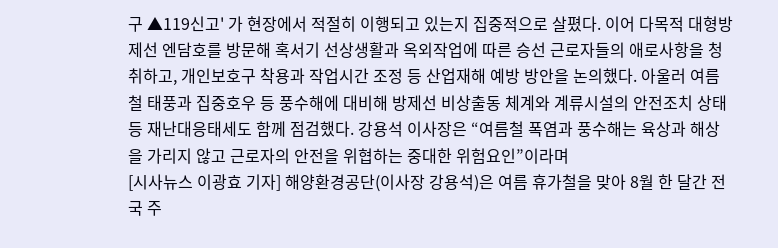구 ▲119신고' 가 현장에서 적절히 이행되고 있는지 집중적으로 살폈다. 이어 다목적 대형방제선 엔담호를 방문해 혹서기 선상생활과 옥외작업에 따른 승선 근로자들의 애로사항을 청취하고, 개인보호구 착용과 작업시간 조정 등 산업재해 예방 방안을 논의했다. 아울러 여름철 태풍과 집중호우 등 풍수해에 대비해 방제선 비상출동 체계와 계류시설의 안전조치 상태 등 재난대응태세도 함께 점검했다. 강용석 이사장은 “여름철 폭염과 풍수해는 육상과 해상을 가리지 않고 근로자의 안전을 위협하는 중대한 위험요인”이라며
[시사뉴스 이광효 기자] 해양환경공단(이사장 강용석)은 여름 휴가철을 맞아 8월 한 달간 전국 주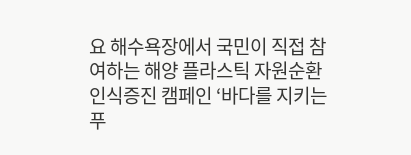요 해수욕장에서 국민이 직접 참여하는 해양 플라스틱 자원순환 인식증진 캠페인 ‘바다를 지키는 푸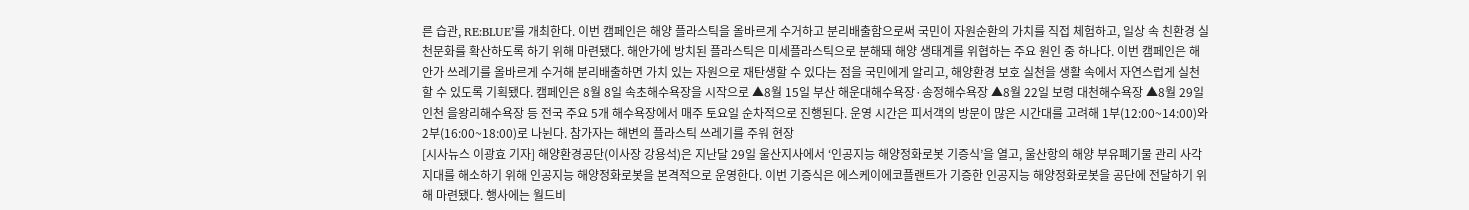른 습관, RE:BLUE’를 개최한다. 이번 캠페인은 해양 플라스틱을 올바르게 수거하고 분리배출함으로써 국민이 자원순환의 가치를 직접 체험하고, 일상 속 친환경 실천문화를 확산하도록 하기 위해 마련됐다. 해안가에 방치된 플라스틱은 미세플라스틱으로 분해돼 해양 생태계를 위협하는 주요 원인 중 하나다. 이번 캠페인은 해안가 쓰레기를 올바르게 수거해 분리배출하면 가치 있는 자원으로 재탄생할 수 있다는 점을 국민에게 알리고, 해양환경 보호 실천을 생활 속에서 자연스럽게 실천할 수 있도록 기획됐다. 캠페인은 8월 8일 속초해수욕장을 시작으로 ▲8월 15일 부산 해운대해수욕장·송정해수욕장 ▲8월 22일 보령 대천해수욕장 ▲8월 29일 인천 을왕리해수욕장 등 전국 주요 5개 해수욕장에서 매주 토요일 순차적으로 진행된다. 운영 시간은 피서객의 방문이 많은 시간대를 고려해 1부(12:00~14:00)와 2부(16:00~18:00)로 나뉜다. 참가자는 해변의 플라스틱 쓰레기를 주워 현장
[시사뉴스 이광효 기자] 해양환경공단(이사장 강용석)은 지난달 29일 울산지사에서 ‘인공지능 해양정화로봇 기증식’을 열고, 울산항의 해양 부유폐기물 관리 사각지대를 해소하기 위해 인공지능 해양정화로봇을 본격적으로 운영한다. 이번 기증식은 에스케이에코플랜트가 기증한 인공지능 해양정화로봇을 공단에 전달하기 위해 마련됐다. 행사에는 월드비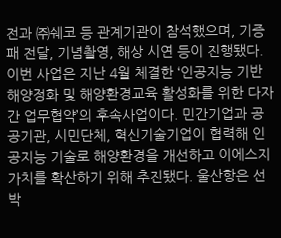전과 ㈜쉐코 등 관계기관이 참석했으며, 기증패 전달, 기념촬영, 해상 시연 등이 진행됐다. 이번 사업은 지난 4월 체결한 ‘인공지능 기반 해양정화 및 해양환경교육 활성화를 위한 다자간 업무협약’의 후속사업이다. 민간기업과 공공기관, 시민단체, 혁신기술기업이 협력해 인공지능 기술로 해양환경을 개선하고 이에스지 가치를 확산하기 위해 추진됐다. 울산항은 선박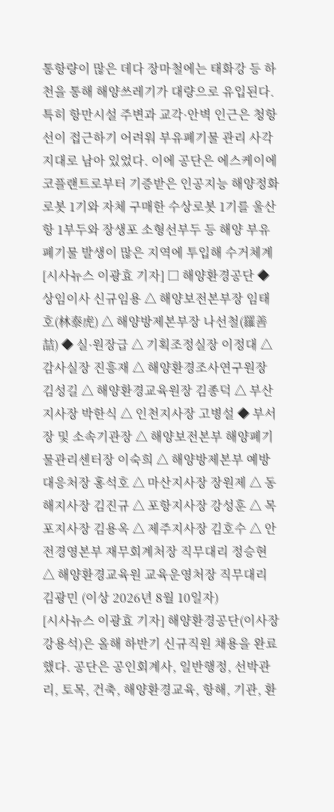통항량이 많은 데다 장마철에는 태화강 등 하천을 통해 해양쓰레기가 대량으로 유입된다. 특히 항만시설 주변과 교각·안벽 인근은 청항선이 접근하기 어려워 부유폐기물 관리 사각지대로 남아 있었다. 이에 공단은 에스케이에코플랜트로부터 기증받은 인공지능 해양정화 로봇 1기와 자체 구매한 수상로봇 1기를 울산항 1부두와 장생포 소형선부두 등 해양 부유폐기물 발생이 많은 지역에 투입해 수거체계
[시사뉴스 이광효 기자] □ 해양환경공단 ◆ 상임이사 신규임용 △ 해양보전본부장 임태호(林泰虎) △ 해양방제본부장 나선철(羅善喆) ◆ 실·원장급 △ 기획조정실장 이정대 △ 감사실장 진흥재 △ 해양환경조사연구원장 김성길 △ 해양환경교육원장 김종덕 △ 부산지사장 박한식 △ 인천지사장 고병설 ◆ 부서장 및 소속기관장 △ 해양보전본부 해양폐기물관리센터장 이숙희 △ 해양방제본부 예방대응처장 홍석호 △ 마산지사장 장원제 △ 동해지사장 김진규 △ 포항지사장 강성훈 △ 목포지사장 김용옥 △ 제주지사장 김호수 △ 안전경영본부 재무회계처장 직무대리 정승현 △ 해양환경교육원 교육운영처장 직무대리 김광민 (이상 2026년 8월 10일자)
[시사뉴스 이광효 기자] 해양환경공단(이사장 강용석)은 올해 하반기 신규직원 채용을 완료했다. 공단은 공인회계사, 일반행정, 선박관리, 토목, 건축, 해양환경교육, 항해, 기관, 환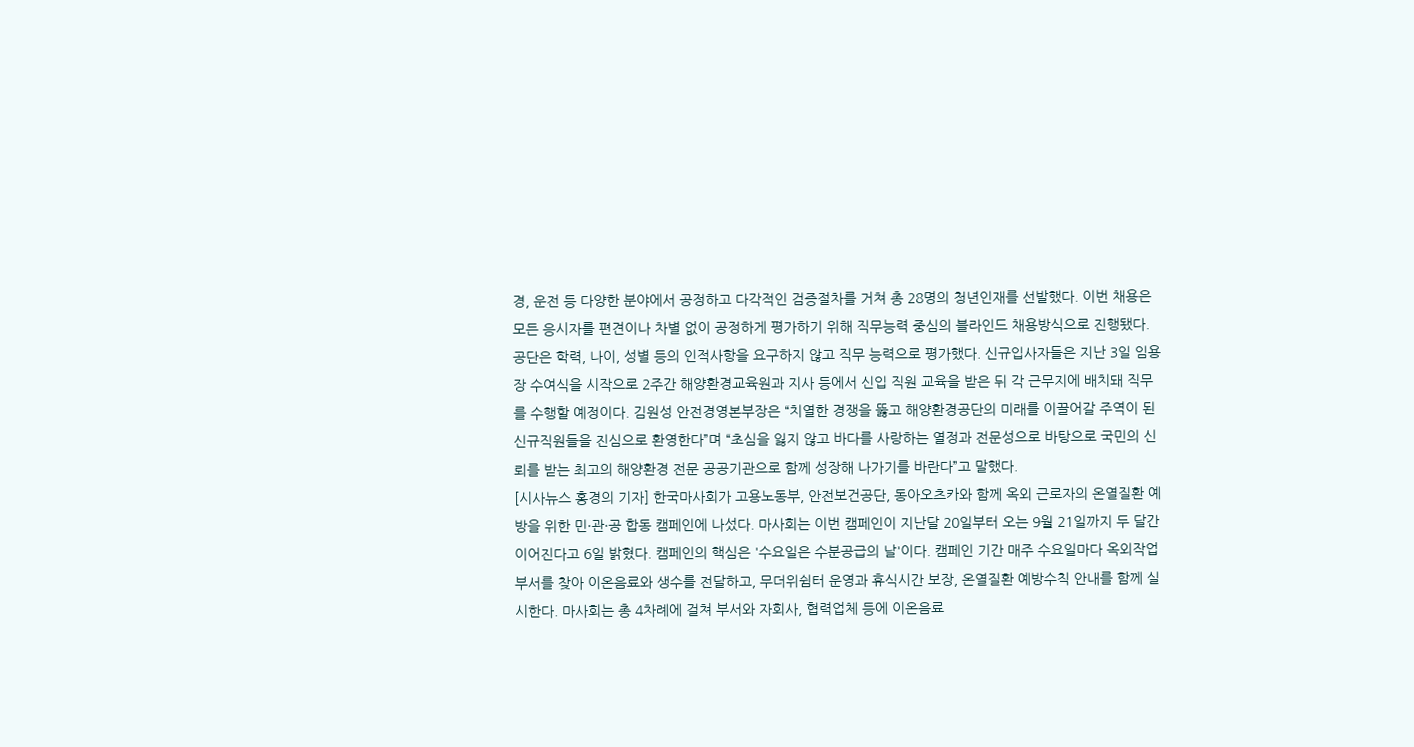경, 운전 등 다양한 분야에서 공정하고 다각적인 검증절차를 거쳐 총 28명의 청년인재를 선발했다. 이번 채용은 모든 응시자를 편견이나 차별 없이 공정하게 평가하기 위해 직무능력 중심의 블라인드 채용방식으로 진행됐다. 공단은 학력, 나이, 성별 등의 인적사항을 요구하지 않고 직무 능력으로 평가했다. 신규입사자들은 지난 3일 임용장 수여식을 시작으로 2주간 해양환경교육원과 지사 등에서 신입 직원 교육을 받은 뒤 각 근무지에 배치돼 직무를 수행할 예정이다. 김원성 안전경영본부장은 “치열한 경쟁을 뚫고 해양환경공단의 미래를 이끌어갈 주역이 된 신규직원들을 진심으로 환영한다”며 “초심을 잃지 않고 바다를 사랑하는 열정과 전문성으로 바탕으로 국민의 신뢰를 받는 최고의 해양환경 전문 공공기관으로 함께 성장해 나가기를 바란다”고 말했다.
[시사뉴스 홍경의 기자] 한국마사회가 고용노동부, 안전보건공단, 동아오츠카와 함께 옥외 근로자의 온열질환 예방을 위한 민·관·공 합동 캠페인에 나섰다. 마사회는 이번 캠페인이 지난달 20일부터 오는 9월 21일까지 두 달간 이어진다고 6일 밝혔다. 캠페인의 핵심은 '수요일은 수분공급의 날'이다. 캠페인 기간 매주 수요일마다 옥외작업 부서를 찾아 이온음료와 생수를 전달하고, 무더위쉼터 운영과 휴식시간 보장, 온열질환 예방수칙 안내를 함께 실시한다. 마사회는 총 4차례에 걸쳐 부서와 자회사, 협력업체 등에 이온음료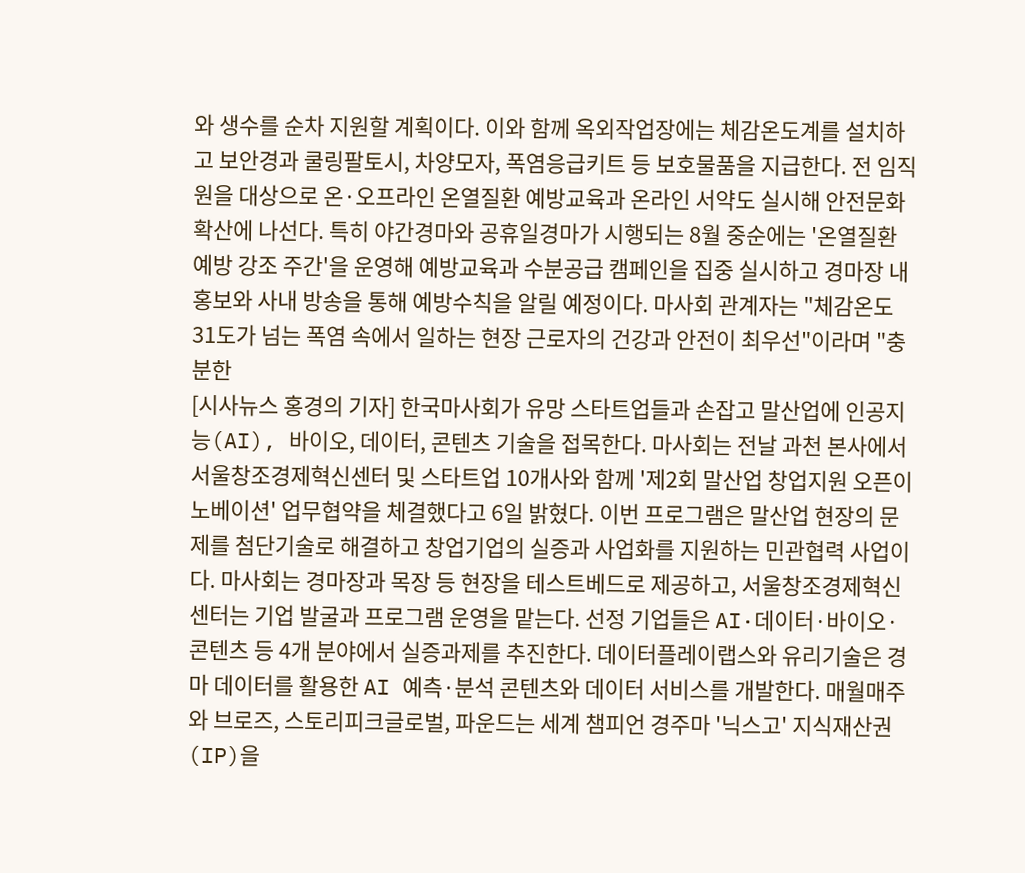와 생수를 순차 지원할 계획이다. 이와 함께 옥외작업장에는 체감온도계를 설치하고 보안경과 쿨링팔토시, 차양모자, 폭염응급키트 등 보호물품을 지급한다. 전 임직원을 대상으로 온·오프라인 온열질환 예방교육과 온라인 서약도 실시해 안전문화 확산에 나선다. 특히 야간경마와 공휴일경마가 시행되는 8월 중순에는 '온열질환 예방 강조 주간'을 운영해 예방교육과 수분공급 캠페인을 집중 실시하고 경마장 내 홍보와 사내 방송을 통해 예방수칙을 알릴 예정이다. 마사회 관계자는 "체감온도 31도가 넘는 폭염 속에서 일하는 현장 근로자의 건강과 안전이 최우선"이라며 "충분한
[시사뉴스 홍경의 기자] 한국마사회가 유망 스타트업들과 손잡고 말산업에 인공지능(AI), 바이오, 데이터, 콘텐츠 기술을 접목한다. 마사회는 전날 과천 본사에서 서울창조경제혁신센터 및 스타트업 10개사와 함께 '제2회 말산업 창업지원 오픈이노베이션' 업무협약을 체결했다고 6일 밝혔다. 이번 프로그램은 말산업 현장의 문제를 첨단기술로 해결하고 창업기업의 실증과 사업화를 지원하는 민관협력 사업이다. 마사회는 경마장과 목장 등 현장을 테스트베드로 제공하고, 서울창조경제혁신센터는 기업 발굴과 프로그램 운영을 맡는다. 선정 기업들은 AI·데이터·바이오·콘텐츠 등 4개 분야에서 실증과제를 추진한다. 데이터플레이랩스와 유리기술은 경마 데이터를 활용한 AI 예측·분석 콘텐츠와 데이터 서비스를 개발한다. 매월매주와 브로즈, 스토리피크글로벌, 파운드는 세계 챔피언 경주마 '닉스고' 지식재산권(IP)을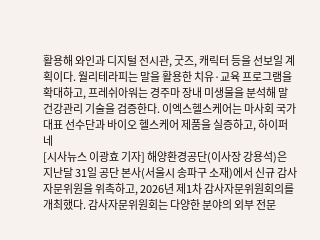활용해 와인과 디지털 전시관, 굿즈, 캐릭터 등을 선보일 계획이다. 월리테라피는 말을 활용한 치유·교육 프로그램을 확대하고, 프레쉬아워는 경주마 장내 미생물을 분석해 말 건강관리 기술을 검증한다. 이엑스헬스케어는 마사회 국가대표 선수단과 바이오 헬스케어 제품을 실증하고, 하이퍼네
[시사뉴스 이광효 기자] 해양환경공단(이사장 강용석)은 지난달 31일 공단 본사(서울시 송파구 소재)에서 신규 감사자문위원을 위촉하고, 2026년 제1차 감사자문위원회의를 개최했다. 감사자문위원회는 다양한 분야의 외부 전문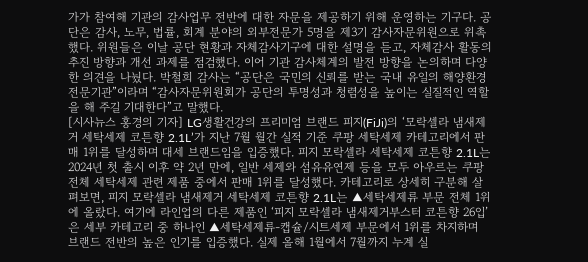가가 참여해 기관의 감사업무 전반에 대한 자문을 제공하기 위해 운영하는 기구다. 공단은 감사, 노무, 법률, 회계 분야의 외부전문가 5명을 제3기 감사자문위원으로 위촉했다. 위원들은 이날 공단 현황과 자체감사기구에 대한 설명을 듣고, 자체감사 활동의 추진 방향과 개선 과제를 점검했다. 이어 기관 감사체계의 발전 방향을 논의하며 다양한 의견을 나눴다. 박철희 감사는 “공단은 국민의 신뢰를 받는 국내 유일의 해양환경 전문기관”이라며 “감사자문위원회가 공단의 투명성과 청렴성을 높이는 실질적인 역할을 해 주길 기대한다”고 말했다.
[시사뉴스 홍경의 기자] LG생활건강의 프리미엄 브랜드 피지(FiJi)의 ‘모락셀라 냄새제거 세탁세제 코튼향 2.1L’가 지난 7월 월간 실적 기준 쿠팡 세탁세제 카테고리에서 판매 1위를 달성하며 대세 브랜드임을 입증했다. 피지 모락셀라 세탁세제 코튼향 2.1L는 2024년 첫 출시 이후 약 2년 만에, 일반 세제와 섬유유연제 등을 모두 아우르는 쿠팡 전체 세탁세제 관련 제품 중에서 판매 1위를 달성했다. 카테고리로 상세히 구분해 살펴보면, 피지 모락셀라 냄새제거 세탁세제 코튼향 2.1L는 ▲세탁세제류 부문 전체 1위에 올랐다. 여기에 라인업의 다른 제품인 ‘피지 모락셀라 냄새제거부스터 코튼향 26입’은 세부 카테고리 중 하나인 ▲세탁세제류-캡슐/시트세제 부문에서 1위를 차지하며 브랜드 전반의 높은 인기를 입증했다. 실제 올해 1월에서 7월까지 누계 실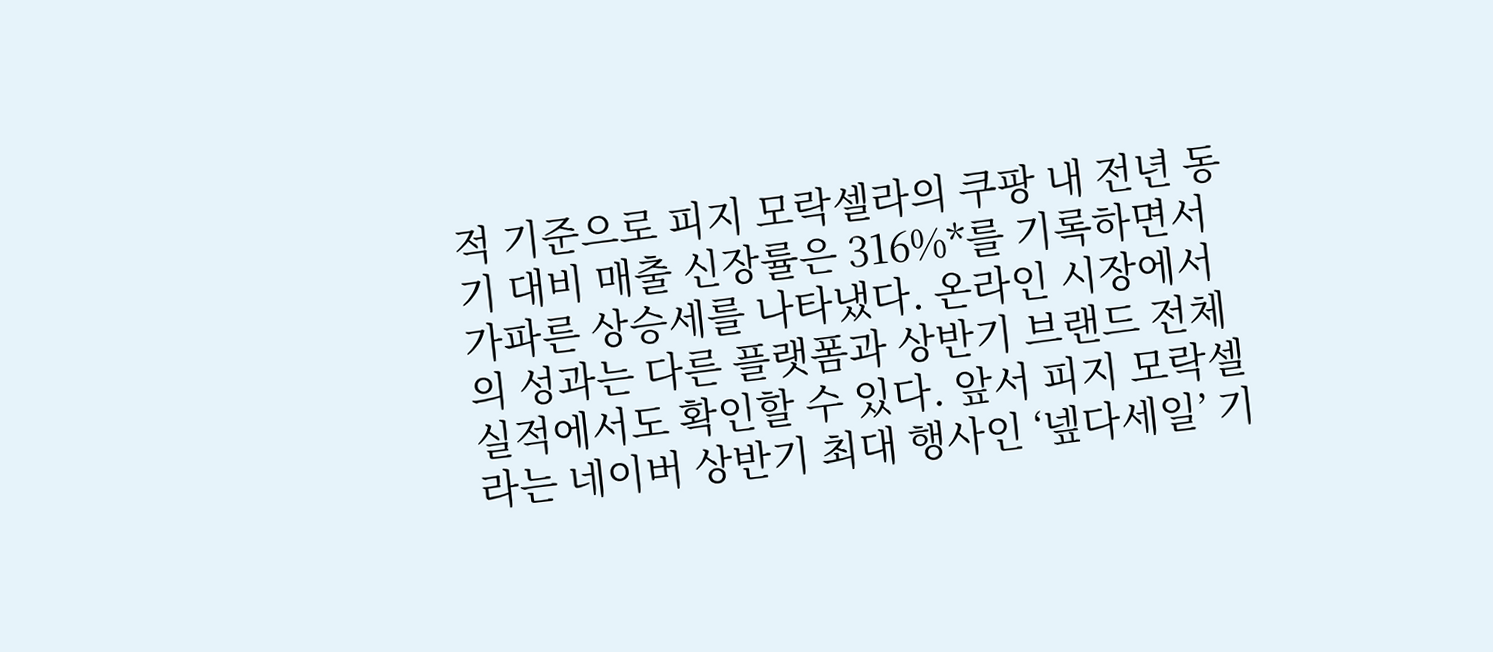적 기준으로 피지 모락셀라의 쿠팡 내 전년 동기 대비 매출 신장률은 316%*를 기록하면서 가파른 상승세를 나타냈다. 온라인 시장에서의 성과는 다른 플랫폼과 상반기 브랜드 전체 실적에서도 확인할 수 있다. 앞서 피지 모락셀라는 네이버 상반기 최대 행사인 ‘넾다세일’ 기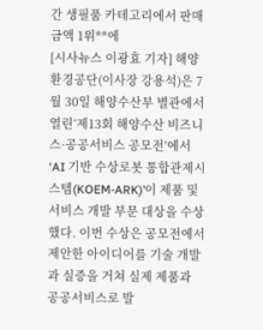간 생필품 카테고리에서 판매 금액 1위**에
[시사뉴스 이광효 기자] 해양환경공단(이사장 강용석)은 7월 30일 해양수산부 별관에서 열린‘제13회 해양수산 비즈니스·공공서비스 공모전’에서 ‘AI 기반 수상로봇 통합관제시스템(KOEM-ARK)’이 제품 및 서비스 개발 부문 대상을 수상했다. 이번 수상은 공모전에서 제안한 아이디어를 기술 개발과 실증을 거쳐 실제 제품과 공공서비스로 발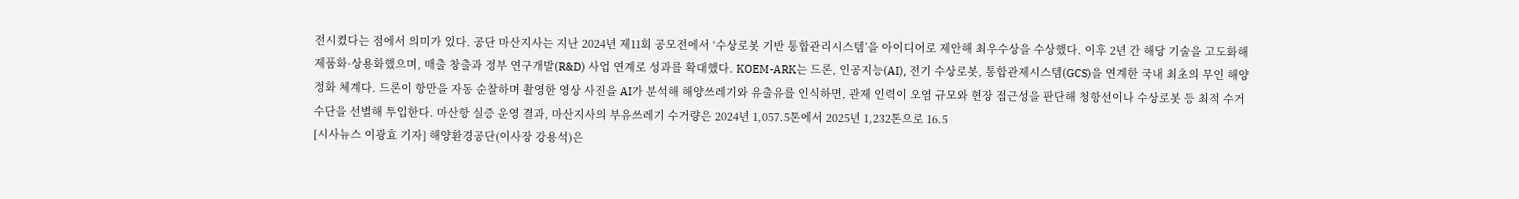전시켰다는 점에서 의미가 있다. 공단 마산지사는 지난 2024년 제11회 공모전에서 ‘수상로봇 기반 통합관리시스템’을 아이디어로 제안해 최우수상을 수상했다. 이후 2년 간 해당 기술을 고도화해 제품화·상용화했으며, 매출 창출과 정부 연구개발(R&D) 사업 연계로 성과를 확대했다. KOEM-ARK는 드론, 인공지능(AI), 전기 수상로봇, 통합관제시스템(GCS)을 연계한 국내 최초의 무인 해양정화 체계다. 드론이 항만을 자동 순찰하며 촬영한 영상 사진을 AI가 분석해 해양쓰레기와 유출유를 인식하면, 관제 인력이 오염 규모와 현장 접근성을 판단해 청항선이나 수상로봇 등 최적 수거 수단을 선별해 투입한다. 마산항 실증 운영 결과, 마산지사의 부유쓰레기 수거량은 2024년 1,057.5톤에서 2025년 1,232톤으로 16.5
[시사뉴스 이광효 기자] 해양환경공단(이사장 강용석)은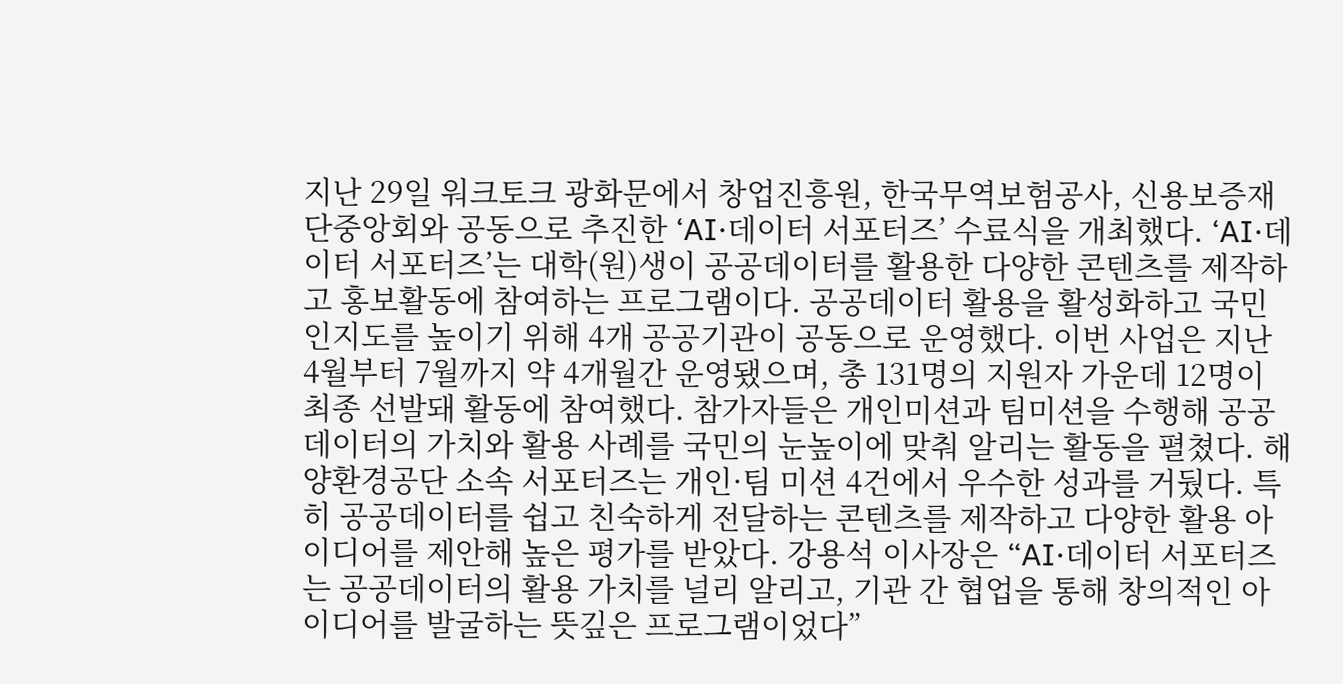지난 29일 워크토크 광화문에서 창업진흥원, 한국무역보험공사, 신용보증재단중앙회와 공동으로 추진한 ‘AI·데이터 서포터즈’ 수료식을 개최했다. ‘AI·데이터 서포터즈’는 대학(원)생이 공공데이터를 활용한 다양한 콘텐츠를 제작하고 홍보활동에 참여하는 프로그램이다. 공공데이터 활용을 활성화하고 국민 인지도를 높이기 위해 4개 공공기관이 공동으로 운영했다. 이번 사업은 지난 4월부터 7월까지 약 4개월간 운영됐으며, 총 131명의 지원자 가운데 12명이 최종 선발돼 활동에 참여했다. 참가자들은 개인미션과 팀미션을 수행해 공공데이터의 가치와 활용 사례를 국민의 눈높이에 맞춰 알리는 활동을 펼쳤다. 해양환경공단 소속 서포터즈는 개인·팀 미션 4건에서 우수한 성과를 거뒀다. 특히 공공데이터를 쉽고 친숙하게 전달하는 콘텐츠를 제작하고 다양한 활용 아이디어를 제안해 높은 평가를 받았다. 강용석 이사장은 “AI·데이터 서포터즈는 공공데이터의 활용 가치를 널리 알리고, 기관 간 협업을 통해 창의적인 아이디어를 발굴하는 뜻깊은 프로그램이었다”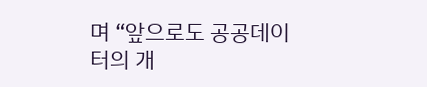며 “앞으로도 공공데이터의 개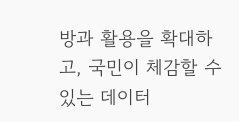방과 활용을 확대하고, 국민이 체감할 수 있는 데이터